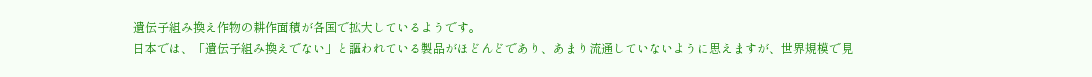遺伝子組み換え作物の耕作面積が各国で拡大しているようです。
日本では、「遺伝子組み換えでない」と謳われている製品がほどんどであり、あまり流通していないように思えますが、世界規模で見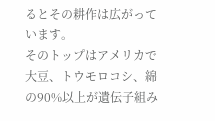るとその耕作は広がっています。
そのトップはアメリカで大豆、トウモロコシ、綿の90%以上が遺伝子組み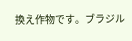換え作物です。ブラジル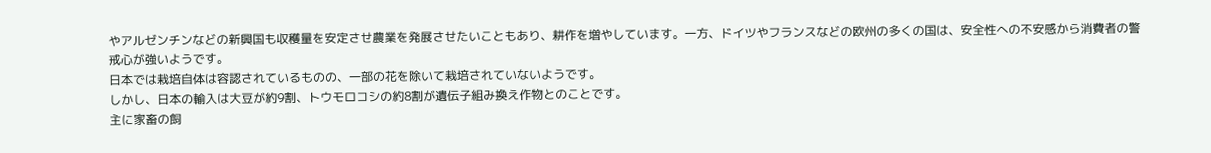やアルゼンチンなどの新興国も収穫量を安定させ農業を発展させたいこともあり、耕作を増やしています。一方、ドイツやフランスなどの欧州の多くの国は、安全性への不安感から消費者の警戒心が強いようです。
日本では栽培自体は容認されているものの、一部の花を除いて栽培されていないようです。
しかし、日本の輸入は大豆が約9割、トウモロコシの約8割が遺伝子組み換え作物とのことです。
主に家畜の飼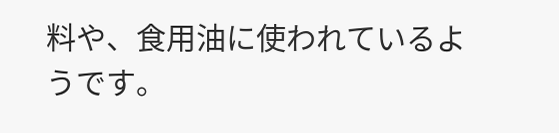料や、食用油に使われているようです。